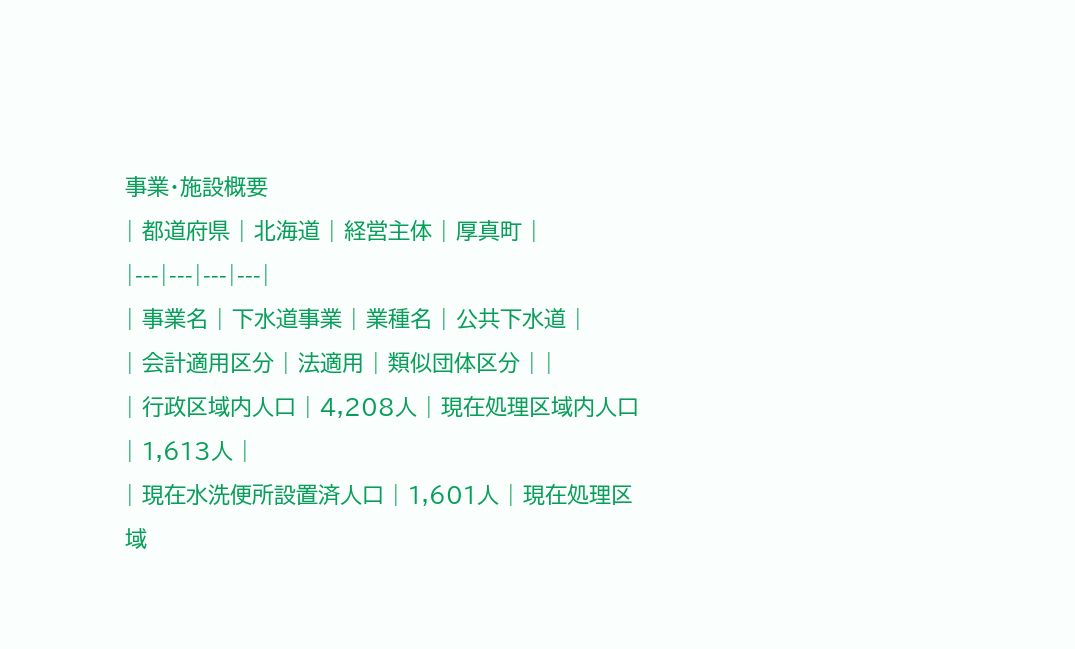事業・施設概要
| 都道府県 | 北海道 | 経営主体 | 厚真町 |
|---|---|---|---|
| 事業名 | 下水道事業 | 業種名 | 公共下水道 |
| 会計適用区分 | 法適用 | 類似団体区分 | |
| 行政区域内人口 | 4,208人 | 現在処理区域内人口 | 1,613人 |
| 現在水洗便所設置済人口 | 1,601人 | 現在処理区域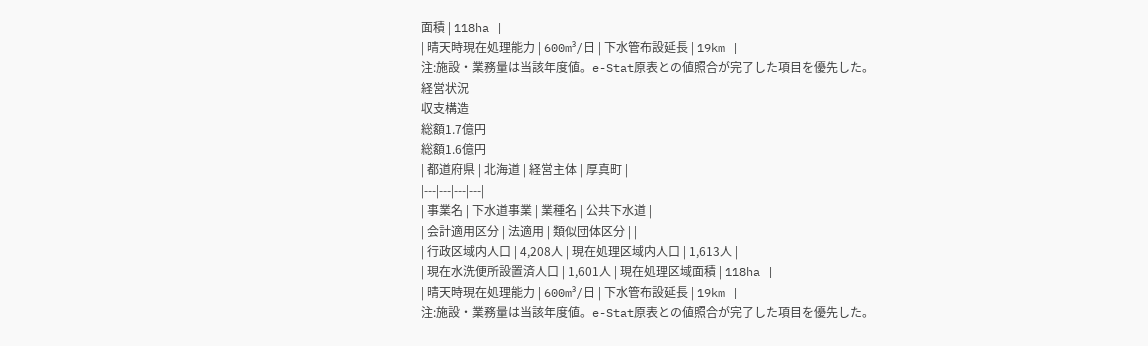面積 | 118ha |
| 晴天時現在処理能力 | 600m³/日 | 下水管布設延長 | 19km |
注:施設・業務量は当該年度値。e-Stat原表との値照合が完了した項目を優先した。
経営状況
収支構造
総額1.7億円
総額1.6億円
| 都道府県 | 北海道 | 経営主体 | 厚真町 |
|---|---|---|---|
| 事業名 | 下水道事業 | 業種名 | 公共下水道 |
| 会計適用区分 | 法適用 | 類似団体区分 | |
| 行政区域内人口 | 4,208人 | 現在処理区域内人口 | 1,613人 |
| 現在水洗便所設置済人口 | 1,601人 | 現在処理区域面積 | 118ha |
| 晴天時現在処理能力 | 600m³/日 | 下水管布設延長 | 19km |
注:施設・業務量は当該年度値。e-Stat原表との値照合が完了した項目を優先した。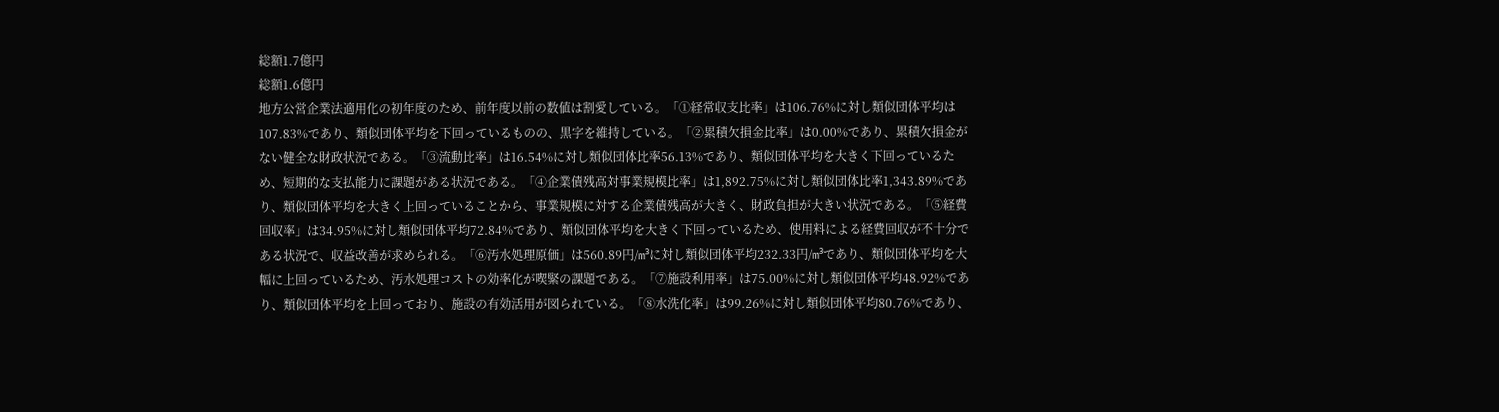総額1.7億円
総額1.6億円
地方公営企業法適用化の初年度のため、前年度以前の数値は割愛している。「①経常収支比率」は106.76%に対し類似団体平均は107.83%であり、類似団体平均を下回っているものの、黒字を維持している。「②累積欠損金比率」は0.00%であり、累積欠損金がない健全な財政状況である。「③流動比率」は16.54%に対し類似団体比率56.13%であり、類似団体平均を大きく下回っているため、短期的な支払能力に課題がある状況である。「④企業債残高対事業規模比率」は1,892.75%に対し類似団体比率1,343.89%であり、類似団体平均を大きく上回っていることから、事業規模に対する企業債残高が大きく、財政負担が大きい状況である。「⑤経費回収率」は34.95%に対し類似団体平均72.84%であり、類似団体平均を大きく下回っているため、使用料による経費回収が不十分である状況で、収益改善が求められる。「⑥汚水処理原価」は560.89円/m³に対し類似団体平均232.33円/m³であり、類似団体平均を大幅に上回っているため、汚水処理コストの効率化が喫緊の課題である。「⑦施設利用率」は75.00%に対し類似団体平均48.92%であり、類似団体平均を上回っており、施設の有効活用が図られている。「⑧水洗化率」は99.26%に対し類似団体平均80.76%であり、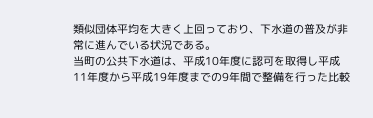類似団体平均を大きく上回っており、下水道の普及が非常に進んでいる状況である。
当町の公共下水道は、平成10年度に認可を取得し平成11年度から平成19年度までの9年間で整備を行った比較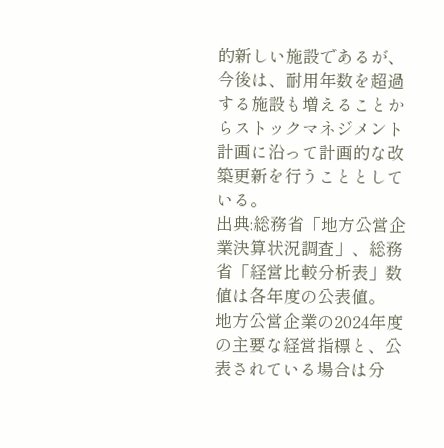的新しい施設であるが、今後は、耐用年数を超過する施設も増えることからストックマネジメント計画に沿って計画的な改築更新を行うこととしている。
出典:総務省「地方公営企業決算状況調査」、総務省「経営比較分析表」数値は各年度の公表値。
地方公営企業の2024年度の主要な経営指標と、公表されている場合は分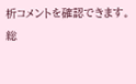析コメントを確認できます。
総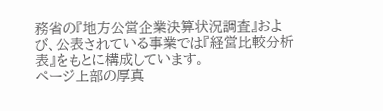務省の『地方公営企業決算状況調査』および、公表されている事業では『経営比較分析表』をもとに構成しています。
ページ上部の厚真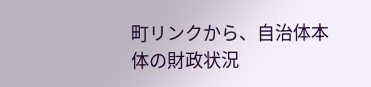町リンクから、自治体本体の財政状況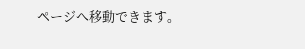ページへ移動できます。